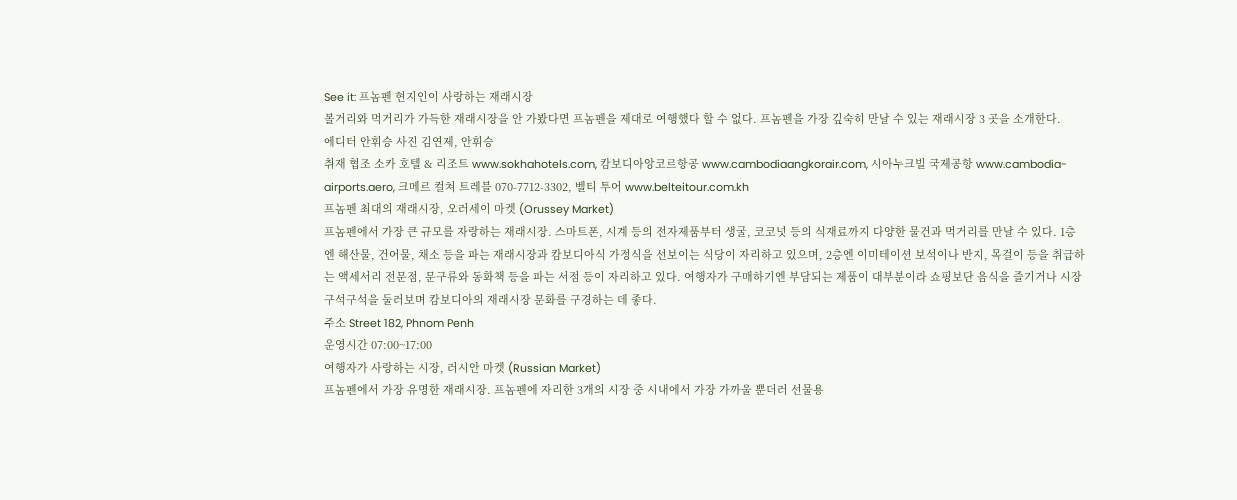See it: 프놈펜 현지인이 사랑하는 재래시장
볼거리와 먹거리가 가득한 재래시장을 안 가봤다면 프놈펜을 제대로 여행했다 할 수 없다. 프놈펜을 가장 깊숙히 만날 수 있는 재래시장 3 곳을 소개한다.
에디터 안휘승 사진 김연제, 안휘승
취재 협조 소카 호텔 & 리조트 www.sokhahotels.com, 캄보디아앙코르항공 www.cambodiaangkorair.com, 시아누크빌 국제공항 www.cambodia-airports.aero, 크메르 컬쳐 트레블 070-7712-3302, 벨티 투어 www.belteitour.com.kh
프놈펜 최대의 재래시장, 오러세이 마켓 (Orussey Market)
프놈펜에서 가장 큰 규모를 자랑하는 재래시장. 스마트폰, 시계 등의 전자제품부터 생굴, 코코넛 등의 식재료까지 다양한 물건과 먹거리를 만날 수 있다. 1층엔 해산물, 건어물, 채소 등을 파는 재래시장과 캄보디아식 가정식을 선보이는 식당이 자리하고 있으며, 2층엔 이미테이션 보석이나 반지, 목걸이 등을 취급하는 액세서리 전문점, 문구류와 동화책 등을 파는 서점 등이 자리하고 있다. 여행자가 구매하기엔 부담되는 제품이 대부분이라 쇼핑보단 음식을 즐기거나 시장 구석구석을 둘러보며 캄보디아의 재래시장 문화를 구경하는 데 좋다.
주소 Street 182, Phnom Penh
운영시간 07:00~17:00
여행자가 사랑하는 시장, 러시안 마켓 (Russian Market)
프놈펜에서 가장 유명한 재래시장. 프놈펜에 자리한 3개의 시장 중 시내에서 가장 가까울 뿐더러 선물용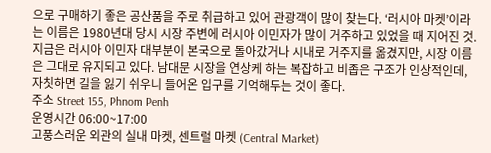으로 구매하기 좋은 공산품을 주로 취급하고 있어 관광객이 많이 찾는다. ‘러시아 마켓’이라는 이름은 1980년대 당시 시장 주변에 러시아 이민자가 많이 거주하고 있었을 때 지어진 것. 지금은 러시아 이민자 대부분이 본국으로 돌아갔거나 시내로 거주지를 옮겼지만, 시장 이름은 그대로 유지되고 있다. 남대문 시장을 연상케 하는 복잡하고 비좁은 구조가 인상적인데, 자칫하면 길을 잃기 쉬우니 들어온 입구를 기억해두는 것이 좋다.
주소 Street 155, Phnom Penh
운영시간 06:00~17:00
고풍스러운 외관의 실내 마켓, 센트럴 마켓 (Central Market)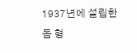1937년에 설립한 돔 형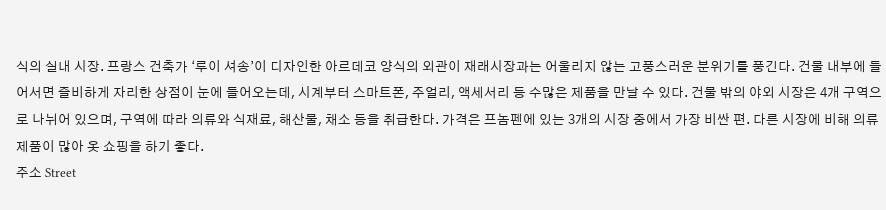식의 실내 시장. 프랑스 건축가 ‘루이 셔송’이 디자인한 아르데코 양식의 외관이 재래시장과는 어울리지 않는 고풍스러운 분위기를 풍긴다. 건물 내부에 들어서면 즐비하게 자리한 상점이 눈에 들어오는데, 시계부터 스마트폰, 주얼리, 액세서리 등 수많은 제품을 만날 수 있다. 건물 밖의 야외 시장은 4개 구역으로 나뉘어 있으며, 구역에 따라 의류와 식재료, 해산물, 채소 등을 취급한다. 가격은 프놈펜에 있는 3개의 시장 중에서 가장 비싼 편. 다른 시장에 비해 의류 제품이 많아 옷 쇼핑을 하기 좋다.
주소 Street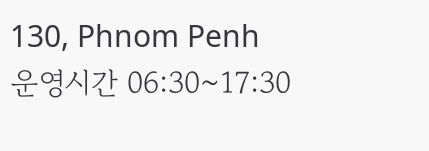130, Phnom Penh
운영시간 06:30~17:30